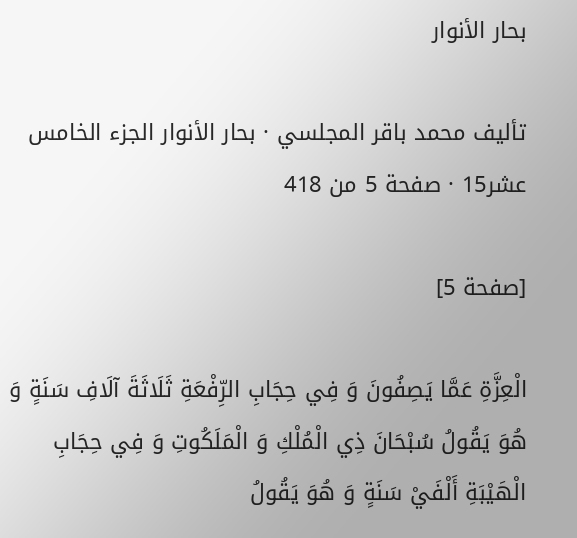بحار الأنوار

تأليف محمد باقر المجلسي · بحار الأنوار الجزء الخامس عشر15 · صفحة 5 من 418

[صفحة 5]

الْعِزَّةِ عَمَّا يَصِفُونَ وَ فِي حِجَابِ الرِّفْعَةِ ثَلَاثَةَ آلَافِ سَنَةٍ وَ هُوَ يَقُولُ سُبْحَانَ ذِي الْمُلْكِ وَ الْمَلَكُوتِ وَ فِي حِجَابِ الْهَيْبَةِ أَلْفَيْ سَنَةٍ وَ هُوَ يَقُولُ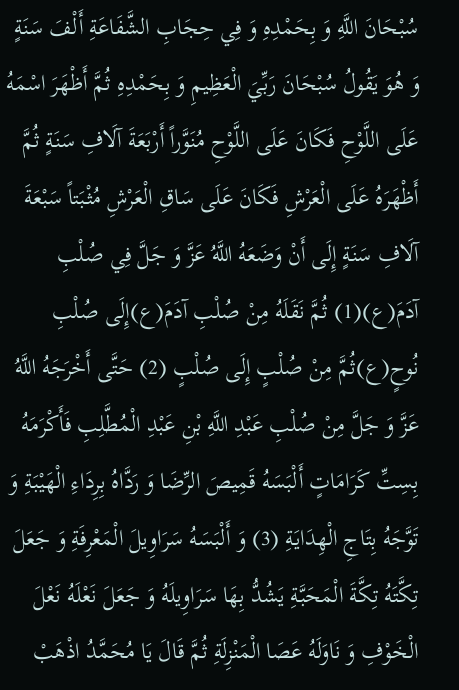سُبْحَانَ اللَّهِ وَ بِحَمْدِهِ وَ فِي حِجَابِ الشَّفَاعَةِ أَلْفَ سَنَةٍ وَ هُوَ يَقُولُ سُبْحَانَ رَبِّيَ الْعَظِيمِ وَ بِحَمْدِهِ ثُمَّ أَظْهَرَ اسْمَهُ عَلَى اللَّوْحِ فَكَانَ عَلَى اللَّوْحِ مُنَوَّراً أَرْبَعَةَ آلَافِ سَنَةٍ ثُمَّ أَظْهَرَهُ عَلَى الْعَرْشِ فَكَانَ عَلَى سَاقِ الْعَرْشِ مُثْبَتاً سَبْعَةَ آلَافِ سَنَةٍ إِلَى أَنْ وَضَعَهُ اللَّهُ عَزَّ وَ جَلَّ فِي صُلْبِ آدَمَ(ع)(1) ثُمَّ نَقَلَهُ مِنْ صُلْبِ آدَمَ(ع)إِلَى صُلْبِ نُوحٍ(ع)ثُمَّ مِنْ صُلْبٍ إِلَى صُلْبٍ (2) حَتَّى أَخْرَجَهُ اللَّهُ عَزَّ وَ جَلَّ مِنْ صُلْبِ عَبْدِ اللَّهِ بْنِ عَبْدِ الْمُطَّلِبِ فَأَكْرَمَهُ بِسِتِّ كَرَامَاتٍ أَلْبَسَهُ قَمِيصَ الرِّضَا وَ رَدَّاهُ بِرِدَاءِ الْهَيْبَةِ وَ تَوَّجَهُ بِتَاجِ الْهِدَايَةِ (3) وَ أَلْبَسَهُ سَرَاوِيلَ الْمَعْرِفَةِ وَ جَعَلَ تِكَّتَهُ تِكَّةَ الْمَحَبَّةِ يَشُدُّ بِهَا سَرَاوِيلَهُ وَ جَعَلَ نَعْلَهُ نَعْلَ الْخَوْفِ وَ نَاوَلَهُ عَصَا الْمَنْزِلَةِ ثُمَّ قَالَ يَا مُحَمَّدُ اذْهَبْ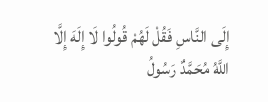إِلَى النَّاسِ فَقُلْ لَهُمْ قُولُوا لَا إِلَهَ إِلَّا اللَّهُ مُحَمَّدٌ رَسُولُ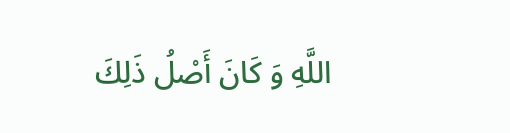اللَّهِ وَ كَانَ أَصْلُ ذَلِكَ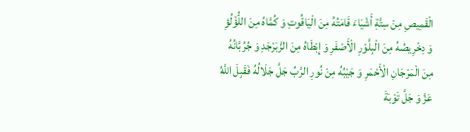الْقَمِيصِ مِنْ سِتَّةِ أَشْيَاءَ قَامَتُهُ مِنَ الْيَاقُوتِ وَ كُمَّاهُ مِنَ اللُّؤْلُؤِ وَ دِخْرِيصُهُ مِنَ الْبِلَّوْرِ الْأَصْفَرِ وَ إِبْطَاهُ مِنَ الزَّبَرْجَدِ وَ جُرُبَّانُهُ مِنَ الْمَرْجَانِ الْأَحْمَرِ وَ جَيْبُهُ مِنْ نُورِ الرَّبِّ جَلَّ جَلَالُهُ فَقَبِلَ اللَّهُ عَزَّ وَ جَلَّ تَوْبَةَ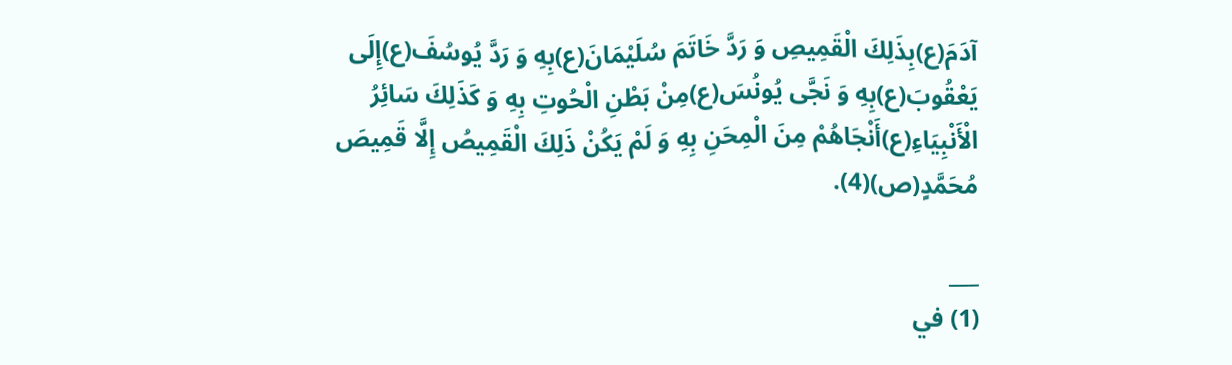آدَمَ(ع)بِذَلِكَ الْقَمِيصِ وَ رَدَّ خَاتَمَ سُلَيْمَانَ(ع)بِهِ وَ رَدَّ يُوسُفَ(ع)إِلَى يَعْقُوبَ(ع)بِهِ وَ نَجَّى يُونُسَ(ع)مِنْ بَطْنِ الْحُوتِ بِهِ وَ كَذَلِكَ سَائِرُ الْأَنْبِيَاءِ(ع)أَنْجَاهُمْ مِنَ الْمِحَنِ بِهِ وَ لَمْ يَكُنْ ذَلِكَ الْقَمِيصُ إِلَّا قَمِيصَ مُحَمَّدٍ(ص)(4).

___
(1) في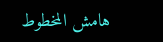هامش المخطوط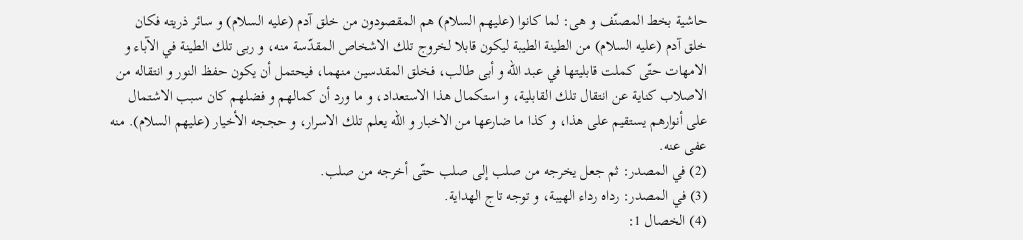حاشية بخط المصنّف و هى: لما كانوا (عليهم السلام) هم المقصودون من خلق آدم (عليه السلام) و سائر ذريته فكان خلق آدم (عليه السلام) من الطينة الطيبة ليكون قابلا لخروج تلك الاشخاص المقدّسة منه، و ربى تلك الطينة في الآباء و الامهات حتّى كملت قابليتها في عبد اللّه و أبى طالب، فخلق المقدسين منهما، فيحتمل أن يكون حفظ النور و انتقاله من الاصلاب كناية عن انتقال تلك القابلية، و استكمال هذا الاستعداد، و ما ورد أن كمالهم و فضلهم كان سبب الاشتمال على أنوارهم يستقيم على هذا، و كذا ما ضارعها من الاخبار و اللّه يعلم تلك الاسرار، و حججه الأخيار (عليهم السلام). منه عفى عنه.
(2) في المصدر: ثم جعل يخرجه من صلب إلى صلب حتّى أخرجه من صلب.
(3) في المصدر: رداه رداء الهيبة، و توجه تاج الهداية.
(4) الخصال 1: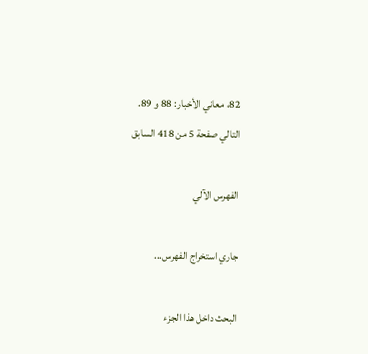82، معاني الأخبار: 88 و 89.
التالي صفحة 5 من 418 السابق

الفهرس الآلي

جاري استخراج الفهرس...

البحث داخل هذا الجزء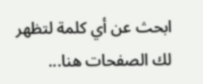ابحث عن أي كلمة لتظهر لك الصفحات هنا...